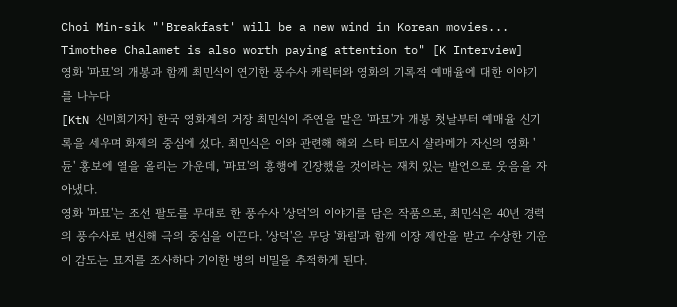Choi Min-sik "'Breakfast' will be a new wind in Korean movies... Timothee Chalamet is also worth paying attention to" [K Interview]
영화 '파묘'의 개봉과 함께 최민식이 연기한 풍수사 캐릭터와 영화의 기록적 예매율에 대한 이야기를 나누다
[KtN 신미희기자] 한국 영화계의 거장 최민식이 주연을 맡은 '파묘'가 개봉 첫날부터 예매율 신기록을 세우며 화제의 중심에 섰다. 최민식은 이와 관련해 해외 스타 티모시 샬라메가 자신의 영화 '듄' 홍보에 열을 올리는 가운데, '파묘'의 흥행에 긴장했을 것이라는 재치 있는 발언으로 웃음을 자아냈다.
영화 '파묘'는 조선 팔도를 무대로 한 풍수사 '상덕'의 이야기를 담은 작품으로, 최민식은 40년 경력의 풍수사로 변신해 극의 중심을 이끈다. '상덕'은 무당 '화림'과 함께 이장 제안을 받고 수상한 기운이 감도는 묘지를 조사하다 기이한 병의 비밀을 추적하게 된다.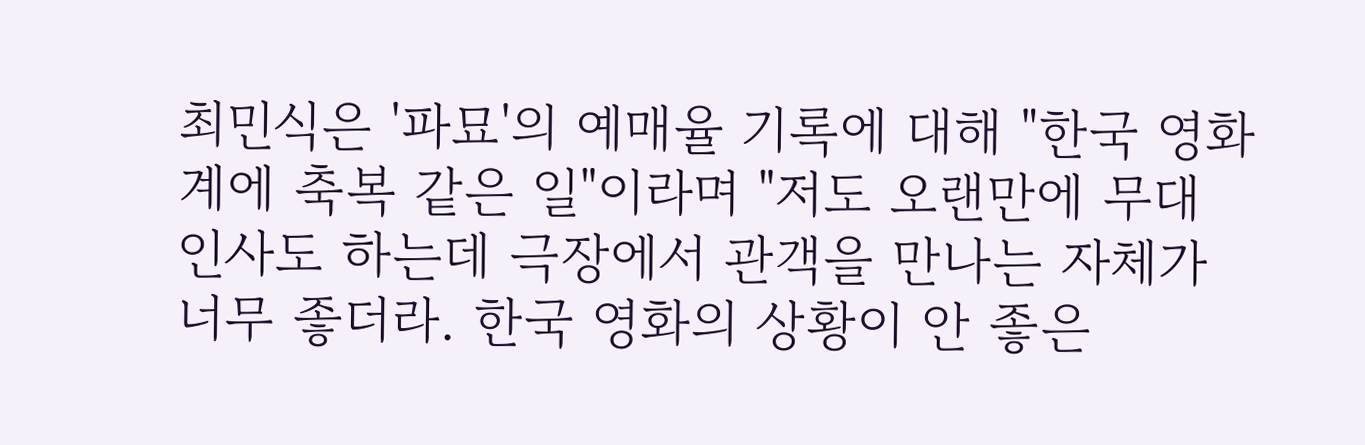최민식은 '파묘'의 예매율 기록에 대해 "한국 영화계에 축복 같은 일"이라며 "저도 오랜만에 무대 인사도 하는데 극장에서 관객을 만나는 자체가 너무 좋더라. 한국 영화의 상황이 안 좋은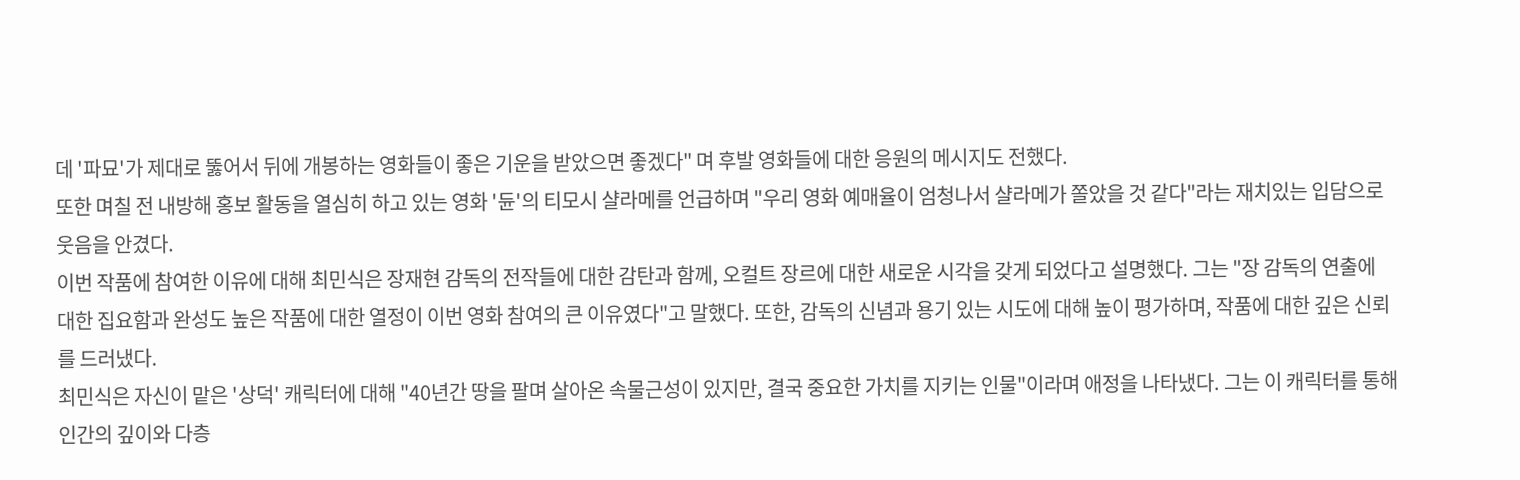데 '파묘'가 제대로 뚫어서 뒤에 개봉하는 영화들이 좋은 기운을 받았으면 좋겠다" 며 후발 영화들에 대한 응원의 메시지도 전했다.
또한 며칠 전 내방해 홍보 활동을 열심히 하고 있는 영화 '듄'의 티모시 샬라메를 언급하며 "우리 영화 예매율이 엄청나서 샬라메가 쫄았을 것 같다"라는 재치있는 입담으로 웃음을 안겼다.
이번 작품에 참여한 이유에 대해 최민식은 장재현 감독의 전작들에 대한 감탄과 함께, 오컬트 장르에 대한 새로운 시각을 갖게 되었다고 설명했다. 그는 "장 감독의 연출에 대한 집요함과 완성도 높은 작품에 대한 열정이 이번 영화 참여의 큰 이유였다"고 말했다. 또한, 감독의 신념과 용기 있는 시도에 대해 높이 평가하며, 작품에 대한 깊은 신뢰를 드러냈다.
최민식은 자신이 맡은 '상덕' 캐릭터에 대해 "40년간 땅을 팔며 살아온 속물근성이 있지만, 결국 중요한 가치를 지키는 인물"이라며 애정을 나타냈다. 그는 이 캐릭터를 통해 인간의 깊이와 다층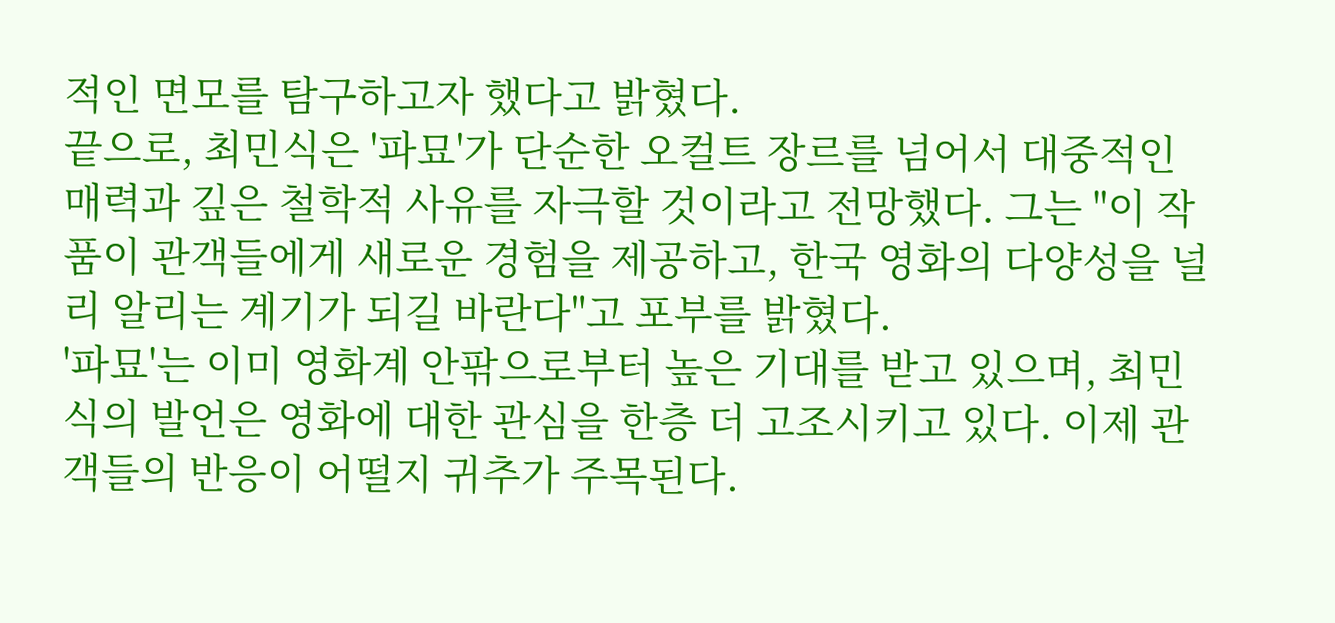적인 면모를 탐구하고자 했다고 밝혔다.
끝으로, 최민식은 '파묘'가 단순한 오컬트 장르를 넘어서 대중적인 매력과 깊은 철학적 사유를 자극할 것이라고 전망했다. 그는 "이 작품이 관객들에게 새로운 경험을 제공하고, 한국 영화의 다양성을 널리 알리는 계기가 되길 바란다"고 포부를 밝혔다.
'파묘'는 이미 영화계 안팎으로부터 높은 기대를 받고 있으며, 최민식의 발언은 영화에 대한 관심을 한층 더 고조시키고 있다. 이제 관객들의 반응이 어떨지 귀추가 주목된다.